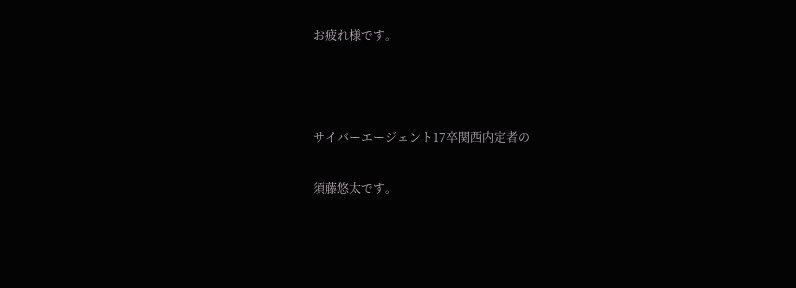お疲れ様です。



サイバーエージェント17卒関西内定者の

須藤悠太です。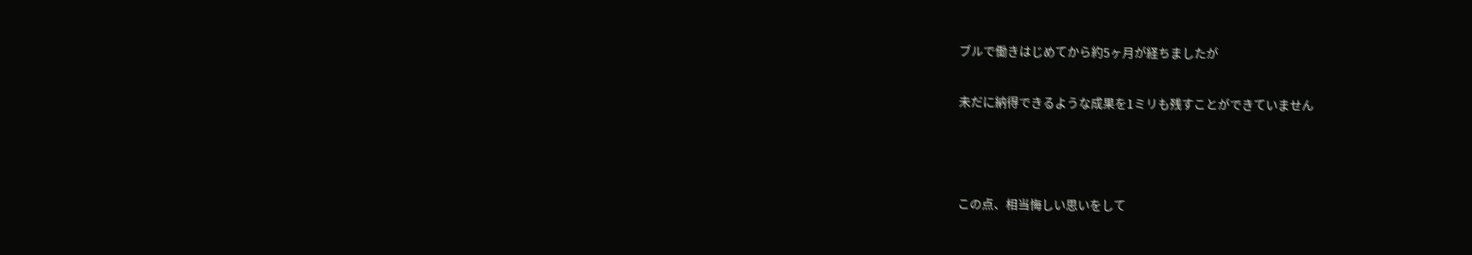ブルで働きはじめてから約5ヶ月が経ちましたが

未だに納得できるような成果を1ミリも残すことができていません



この点、相当悔しい思いをして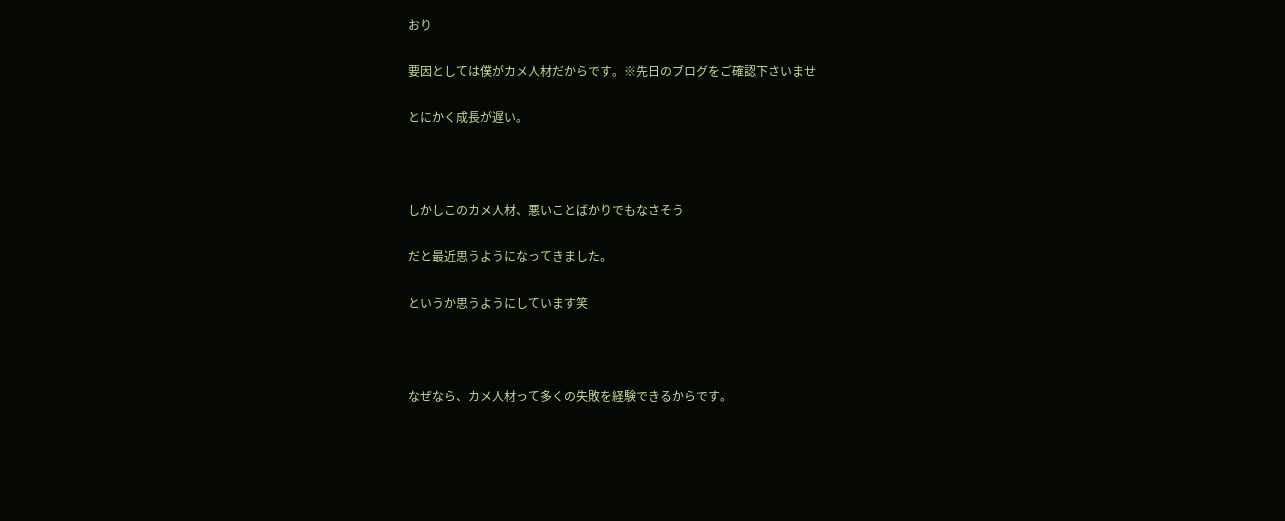おり

要因としては僕がカメ人材だからです。※先日のブログをご確認下さいませ

とにかく成長が遅い。



しかしこのカメ人材、悪いことばかりでもなさそう

だと最近思うようになってきました。

というか思うようにしています笑



なぜなら、カメ人材って多くの失敗を経験できるからです。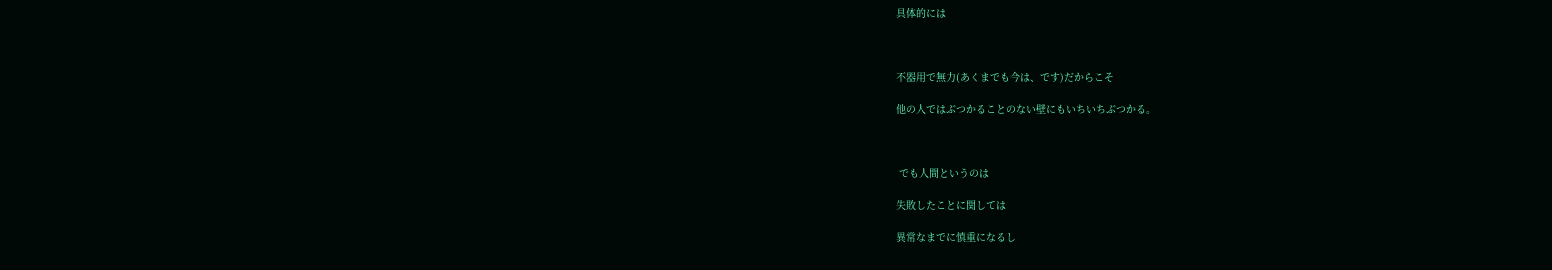具体的には



不器用で無力(あくまでも今は、です)だからこそ

他の人ではぶつかることのない壁にもいちいちぶつかる。



 でも人間というのは

失敗したことに関しては

異常なまでに慎重になるし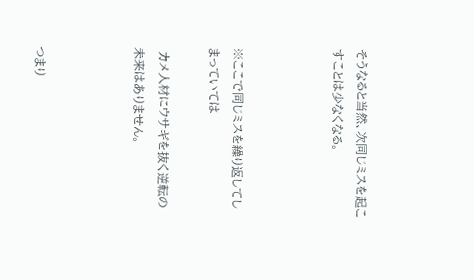そうなると当然、次同じミスを起こすことは少なくなる。



※ここで同じミスを繰り返してしまっていては

 カメ人材にウサギを抜く逆転の未来はありません。



つまり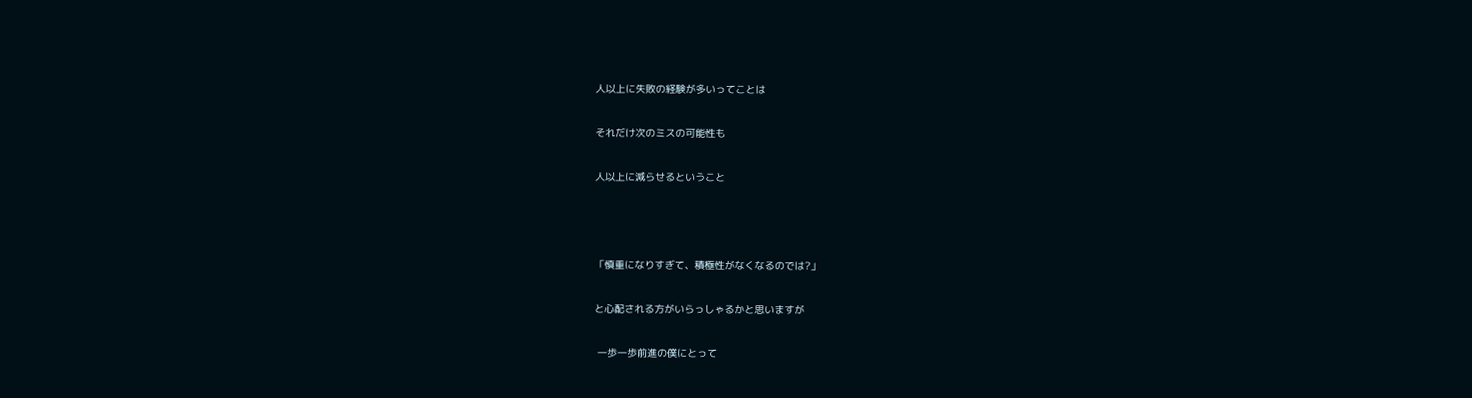人以上に失敗の経験が多いってことは

それだけ次のミスの可能性も

人以上に減らせるということ



「慎重になりすぎて、積極性がなくなるのでは?」

と心配される方がいらっしゃるかと思いますが

 一歩一歩前進の僕にとって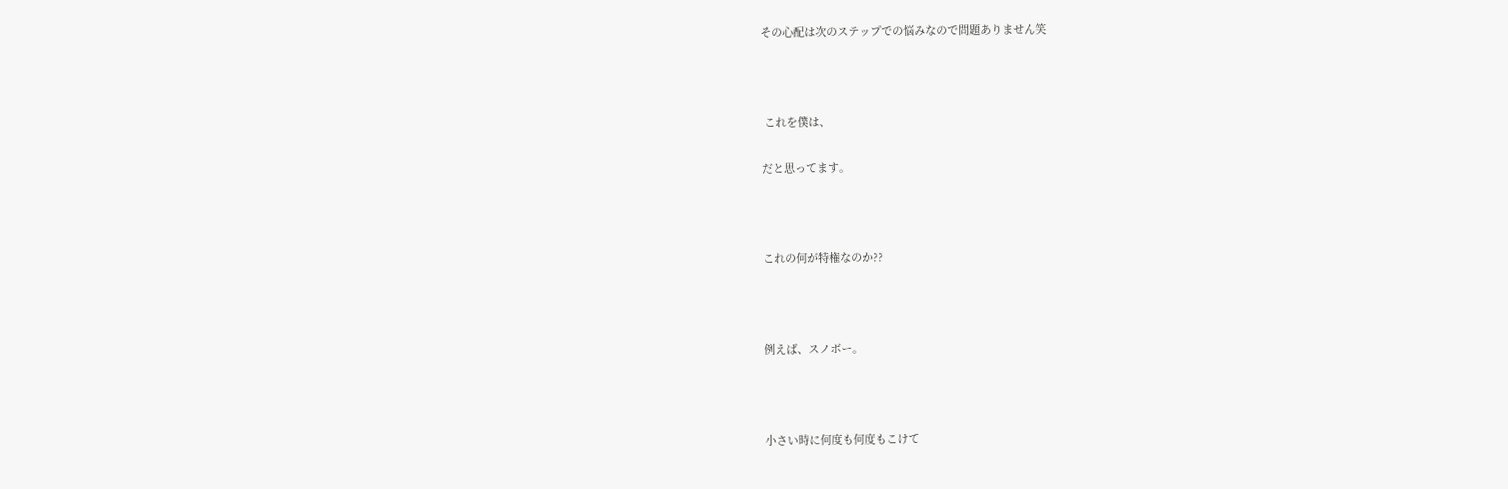その心配は次のステップでの悩みなので問題ありません笑



 これを僕は、

だと思ってます。



これの何が特権なのか??



例えば、スノボー。



小さい時に何度も何度もこけて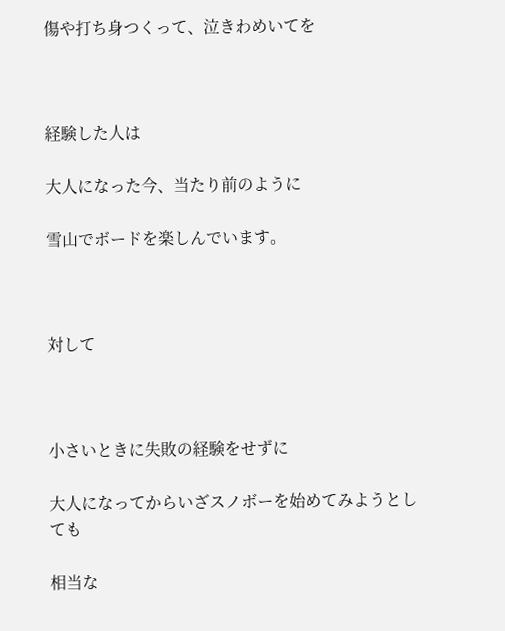傷や打ち身つくって、泣きわめいてを



経験した人は

大人になった今、当たり前のように

雪山でボードを楽しんでいます。



対して



小さいときに失敗の経験をせずに

大人になってからいざスノボーを始めてみようとしても

相当な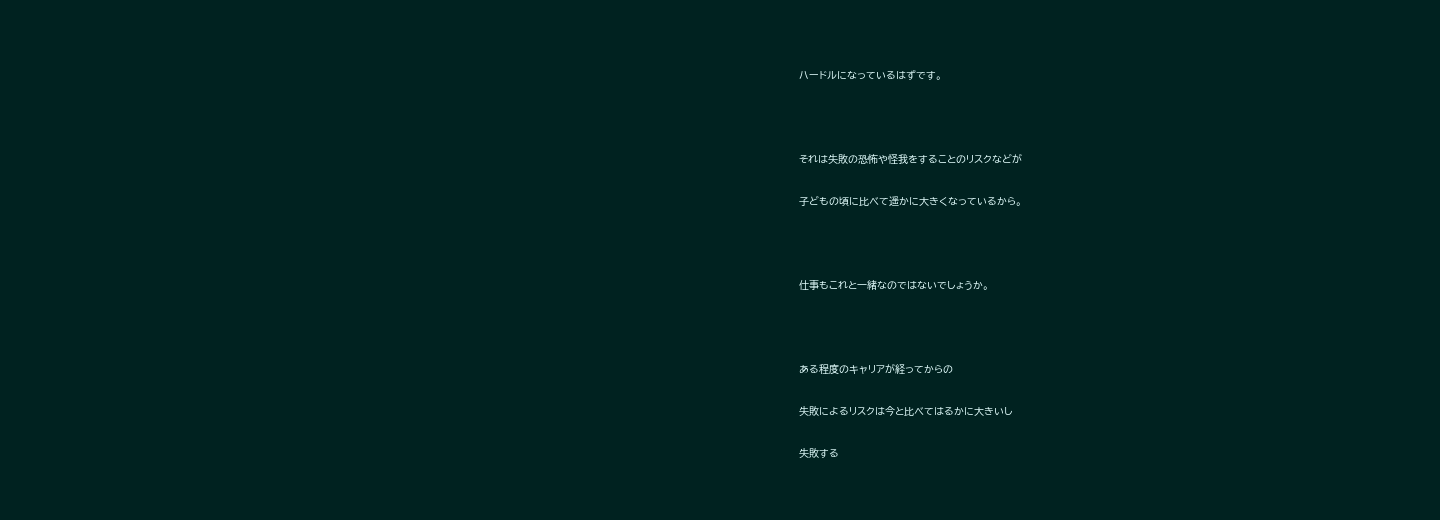ハードルになっているはずです。



それは失敗の恐怖や怪我をすることのリスクなどが

子どもの頃に比べて遥かに大きくなっているから。



仕事もこれと一緒なのではないでしょうか。



ある程度のキャリアが経ってからの

失敗によるリスクは今と比べてはるかに大きいし

失敗する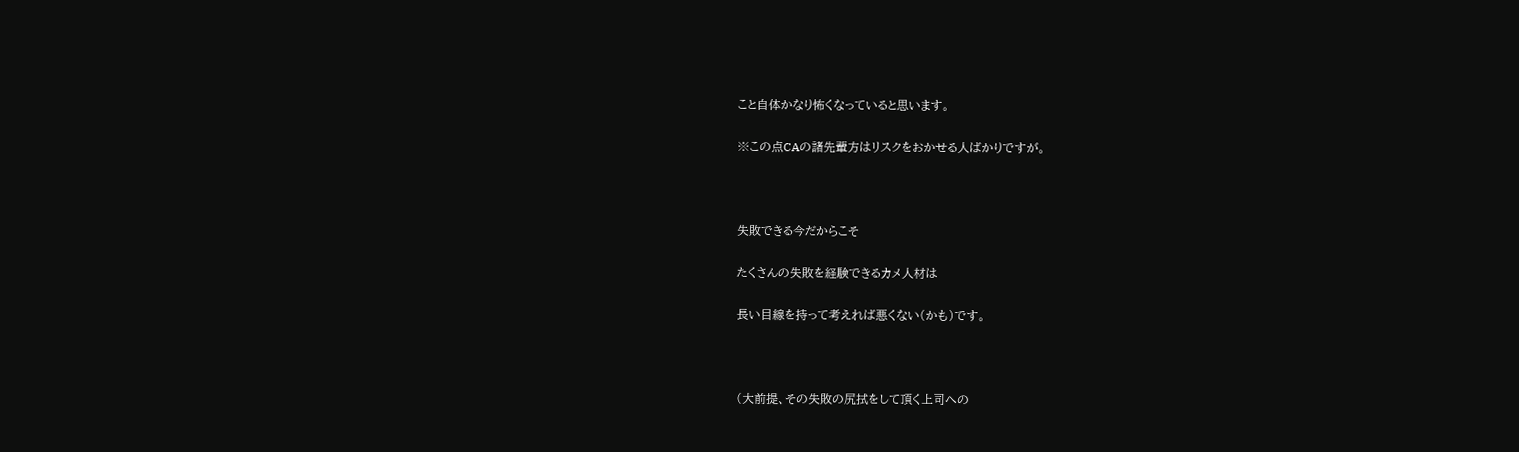こと自体かなり怖くなっていると思います。

※この点CAの諸先輩方はリスクをおかせる人ばかりですが。



失敗できる今だからこそ

たくさんの失敗を経験できるカメ人材は

長い目線を持って考えれば悪くない(かも)です。



(大前提、その失敗の尻拭をして頂く上司への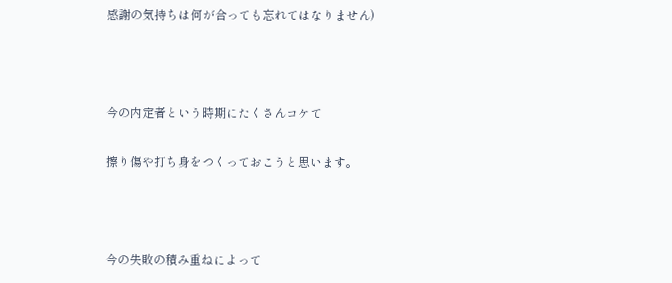感謝の気持ちは何が合っても忘れてはなりません)



今の内定者という時期にたくさんコケて

擦り傷や打ち身をつくっておこうと思います。



今の失敗の積み重ねによって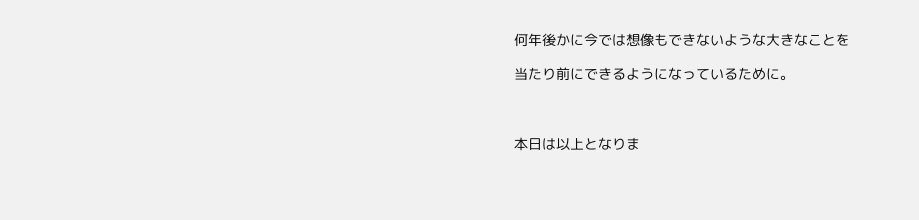何年後かに今では想像もできないような大きなことを

当たり前にできるようになっているために。



本日は以上となりま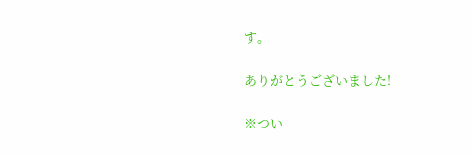す。

ありがとうございました!

※つい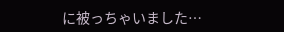に被っちゃいました…